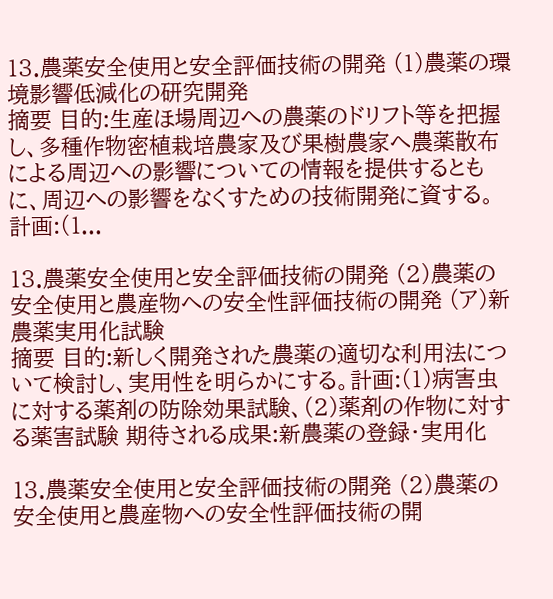13.農薬安全使用と安全評価技術の開発 (1)農薬の環境影響低減化の研究開発
摘要 目的:生産ほ場周辺への農薬のドリフト等を把握し、多種作物密植栽培農家及び果樹農家へ農薬散布による周辺への影響についての情報を提供するともに、周辺への影響をなくすための技術開発に資する。計画:(1...

13.農薬安全使用と安全評価技術の開発 (2)農薬の安全使用と農産物への安全性評価技術の開発 (ア)新農薬実用化試験
摘要 目的:新しく開発された農薬の適切な利用法について検討し、実用性を明らかにする。計画:(1)病害虫に対する薬剤の防除効果試験、(2)薬剤の作物に対する薬害試験 期待される成果:新農薬の登録・実用化

13.農薬安全使用と安全評価技術の開発 (2)農薬の安全使用と農産物への安全性評価技術の開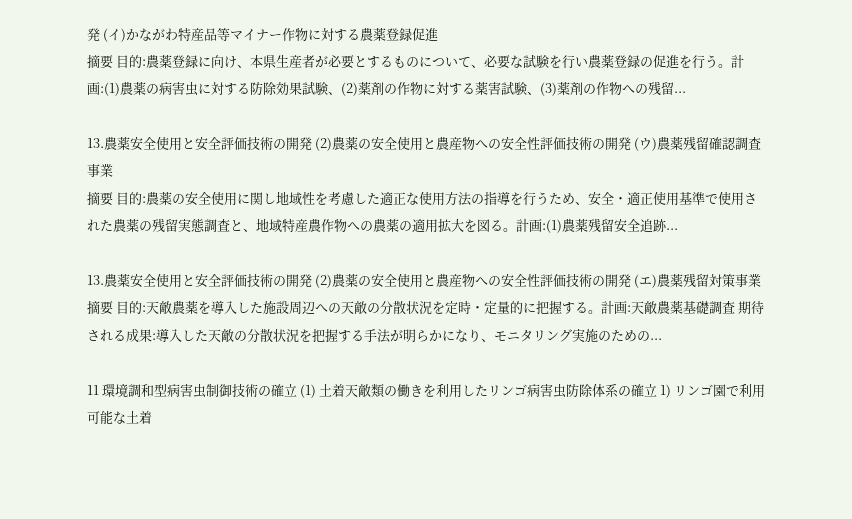発 (イ)かながわ特産品等マイナー作物に対する農薬登録促進
摘要 目的:農薬登録に向け、本県生産者が必要とするものについて、必要な試験を行い農薬登録の促進を行う。計画:(1)農薬の病害虫に対する防除効果試験、(2)薬剤の作物に対する薬害試験、(3)薬剤の作物への残留...

13.農薬安全使用と安全評価技術の開発 (2)農薬の安全使用と農産物への安全性評価技術の開発 (ウ)農薬残留確認調査事業
摘要 目的:農薬の安全使用に関し地域性を考慮した適正な使用方法の指導を行うため、安全・適正使用基準で使用された農薬の残留実態調査と、地域特産農作物への農薬の適用拡大を図る。計画:(1)農薬残留安全追跡...

13.農薬安全使用と安全評価技術の開発 (2)農薬の安全使用と農産物への安全性評価技術の開発 (エ)農薬残留対策事業
摘要 目的:天敵農薬を導入した施設周辺への天敵の分散状況を定時・定量的に把握する。計画:天敵農薬基礎調査 期待される成果:導入した天敵の分散状況を把握する手法が明らかになり、モニタリング実施のための...

11 環境調和型病害虫制御技術の確立 (1) 土着天敵類の働きを利用したリンゴ病害虫防除体系の確立 1) リンゴ園で利用可能な土着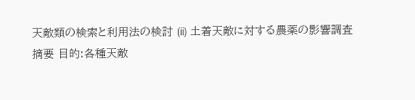天敵類の検索と利用法の検討 (ii) 土着天敵に対する農薬の影響調査
摘要 目的:各種天敵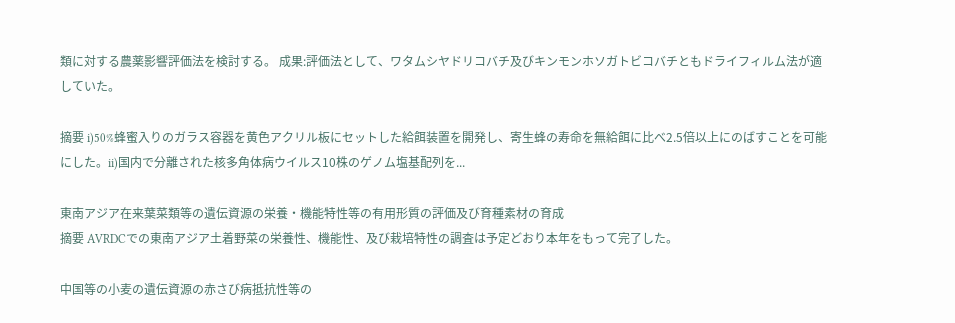類に対する農薬影響評価法を検討する。 成果:評価法として、ワタムシヤドリコバチ及びキンモンホソガトビコバチともドライフィルム法が適していた。

摘要 i)50%蜂蜜入りのガラス容器を黄色アクリル板にセットした給餌装置を開発し、寄生蜂の寿命を無給餌に比べ2.5倍以上にのばすことを可能にした。ii)国内で分離された核多角体病ウイルス10株のゲノム塩基配列を...

東南アジア在来葉菜類等の遺伝資源の栄養・機能特性等の有用形質の評価及び育種素材の育成
摘要 AVRDCでの東南アジア土着野菜の栄養性、機能性、及び栽培特性の調査は予定どおり本年をもって完了した。

中国等の小麦の遺伝資源の赤さび病抵抗性等の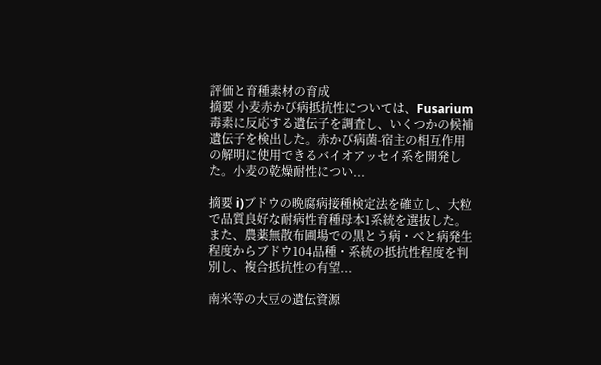評価と育種素材の育成
摘要 小麦赤かび病抵抗性については、Fusarium毒素に反応する遺伝子を調査し、いくつかの候補遺伝子を検出した。赤かび病菌-宿主の相互作用の解明に使用できるバイオアッセイ系を開発した。小麦の乾燥耐性につい...

摘要 i)ブドウの晩腐病接種検定法を確立し、大粒で品質良好な耐病性育種母本1系統を選抜した。また、農薬無散布圃場での黒とう病・べと病発生程度からブドウ104品種・系統の抵抗性程度を判別し、複合抵抗性の有望...

南米等の大豆の遺伝資源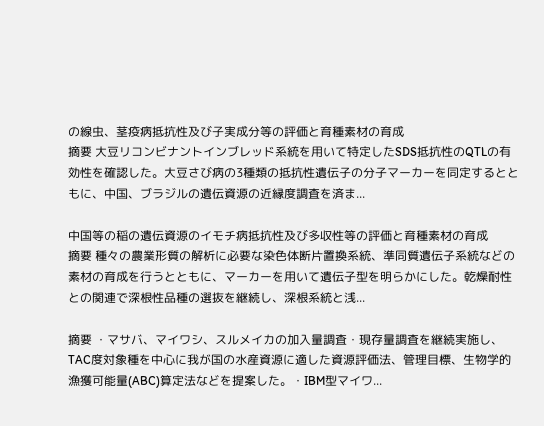の線虫、茎疫病抵抗性及び子実成分等の評価と育種素材の育成
摘要 大豆リコンビナントインブレッド系統を用いて特定したSDS抵抗性のQTLの有効性を確認した。大豆さび病の3種類の抵抗性遺伝子の分子マーカーを同定するとともに、中国、ブラジルの遺伝資源の近縁度調査を済ま...

中国等の稲の遺伝資源のイモチ病抵抗性及び多収性等の評価と育種素材の育成
摘要 種々の農業形質の解析に必要な染色体断片置換系統、準同質遺伝子系統などの素材の育成を行うとともに、マーカーを用いて遺伝子型を明らかにした。乾燥耐性との関連で深根性品種の選抜を継続し、深根系統と浅...

摘要 ・マサバ、マイワシ、スルメイカの加入量調査・現存量調査を継続実施し、TAC度対象種を中心に我が国の水産資源に適した資源評価法、管理目標、生物学的漁獲可能量(ABC)算定法などを提案した。・IBM型マイワ...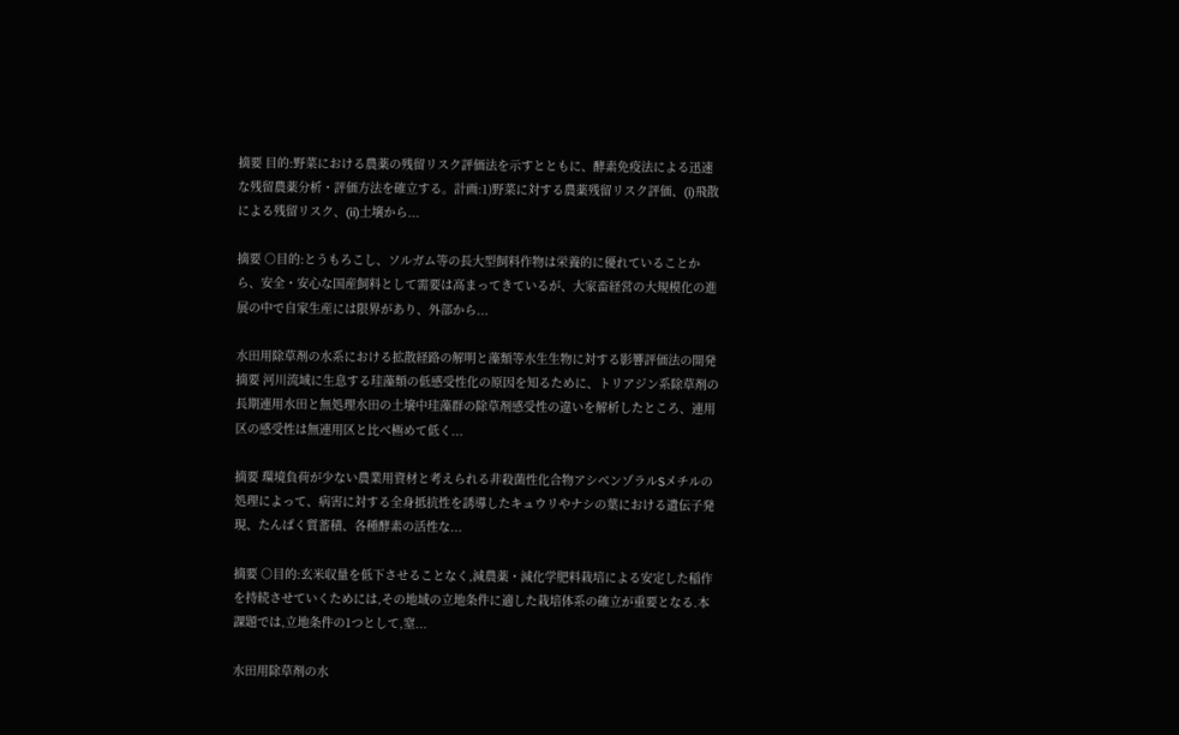摘要 目的:野菜における農薬の残留リスク評価法を示すとともに、酵素免疫法による迅速な残留農薬分析・評価方法を確立する。計画:1)野菜に対する農薬残留リスク評価、(i)飛散による残留リスク、(ii)土壌から...

摘要 ○目的:とうもろこし、ソルガム等の長大型飼料作物は栄養的に優れていることから、安全・安心な国産飼料として需要は高まってきているが、大家畜経営の大規模化の進展の中で自家生産には限界があり、外部から...

水田用除草剤の水系における拡散経路の解明と藻類等水生生物に対する影響評価法の開発
摘要 河川流域に生息する珪藻類の低感受性化の原因を知るために、トリアジン系除草剤の長期連用水田と無処理水田の土壌中珪藻群の除草剤感受性の違いを解析したところ、連用区の感受性は無連用区と比べ極めて低く...

摘要 環境負荷が少ない農業用資材と考えられる非殺菌性化合物アシベンゾラルSメチルの処理によって、病害に対する全身抵抗性を誘導したキュウリやナシの葉における遺伝子発現、たんぱく質蓄積、各種酵素の活性な...

摘要 ○目的:玄米収量を低下させることなく,減農薬・減化学肥料栽培による安定した稲作を持続させていくためには,その地域の立地条件に適した栽培体系の確立が重要となる.本課題では,立地条件の1つとして,窒...

水田用除草剤の水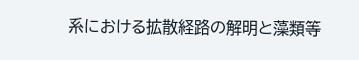系における拡散経路の解明と藻類等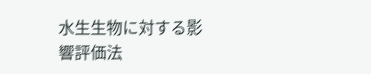水生生物に対する影響評価法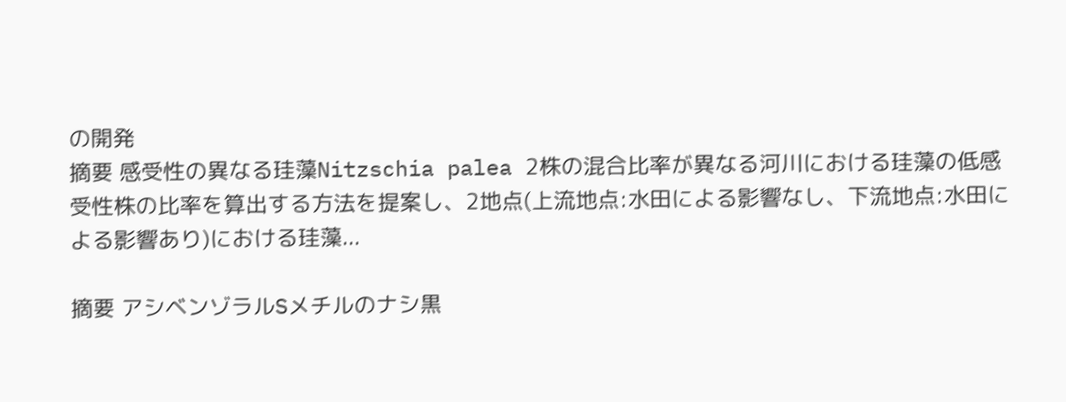の開発
摘要 感受性の異なる珪藻Nitzschia palea 2株の混合比率が異なる河川における珪藻の低感受性株の比率を算出する方法を提案し、2地点(上流地点:水田による影響なし、下流地点:水田による影響あり)における珪藻...

摘要 アシベンゾラルSメチルのナシ黒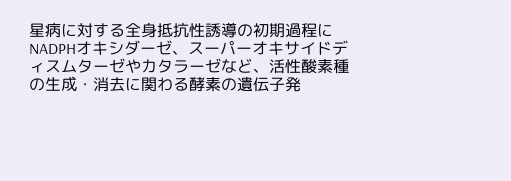星病に対する全身抵抗性誘導の初期過程にNADPHオキシダーゼ、スーパーオキサイドディスムターゼやカタラーゼなど、活性酸素種の生成・消去に関わる酵素の遺伝子発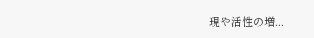現や活性の増...